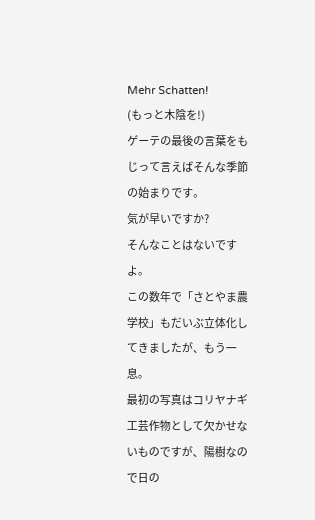Mehr Schatten!
(もっと木陰を!)
ゲーテの最後の言葉をもじって言えばそんな季節の始まりです。
気が早いですか?
そんなことはないですよ。
この数年で「さとやま農学校」もだいぶ立体化してきましたが、もう一息。
最初の写真はコリヤナギ
工芸作物として欠かせないものですが、陽樹なので日の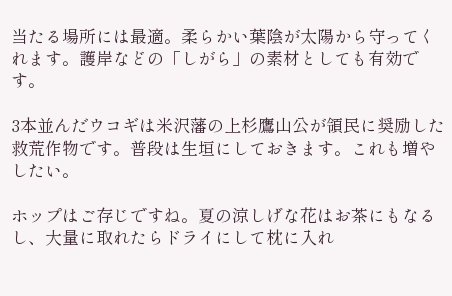当たる場所には最適。柔らかい葉陰が太陽から守ってくれます。護岸などの「しがら」の素材としても有効です。

3本並んだウコギは米沢藩の上杉鷹山公が領民に奨励した救荒作物です。普段は生垣にしておきます。これも増やしたい。

ホップはご存じですね。夏の涼しげな花はお茶にもなるし、大量に取れたらドライにして枕に入れ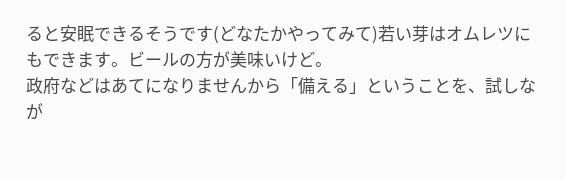ると安眠できるそうです(どなたかやってみて)若い芽はオムレツにもできます。ビールの方が美味いけど。
政府などはあてになりませんから「備える」ということを、試しなが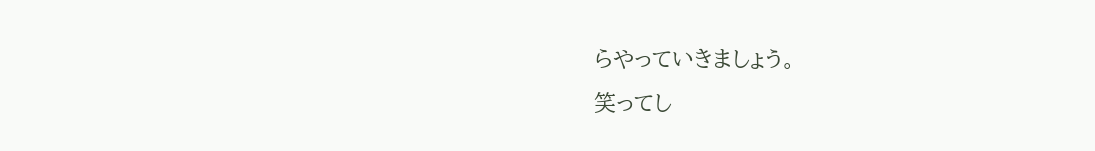らやっていきましょう。
笑ってし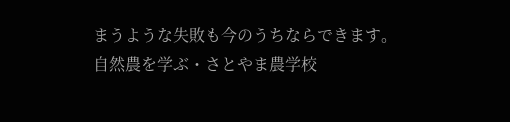まうような失敗も今のうちならできます。
自然農を学ぶ・さとやま農学校